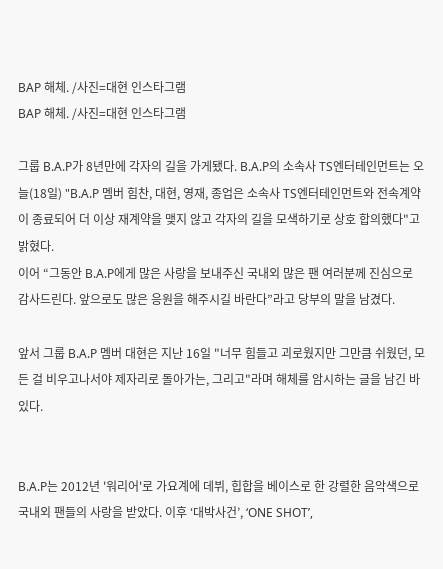BAP 해체. /사진=대현 인스타그램
BAP 해체. /사진=대현 인스타그램

그룹 B.A.P가 8년만에 각자의 길을 가게됐다. B.A.P의 소속사 TS엔터테인먼트는 오늘(18일) "B.A.P 멤버 힘찬, 대현, 영재, 종업은 소속사 TS엔터테인먼트와 전속계약이 종료되어 더 이상 재계약을 맺지 않고 각자의 길을 모색하기로 상호 합의했다"고 밝혔다.
이어 “그동안 B.A.P에게 많은 사랑을 보내주신 국내외 많은 팬 여러분께 진심으로 감사드린다. 앞으로도 많은 응원을 해주시길 바란다”라고 당부의 말을 남겼다.

앞서 그룹 B.A.P 멤버 대현은 지난 16일 "너무 힘들고 괴로웠지만 그만큼 쉬웠던, 모든 걸 비우고나서야 제자리로 돌아가는, 그리고"라며 해체를 암시하는 글을 남긴 바 있다.


B.A.P는 2012년 '워리어'로 가요계에 데뷔, 힙합을 베이스로 한 강렬한 음악색으로 국내외 팬들의 사랑을 받았다. 이후 ‘대박사건’, ‘ONE SHOT’,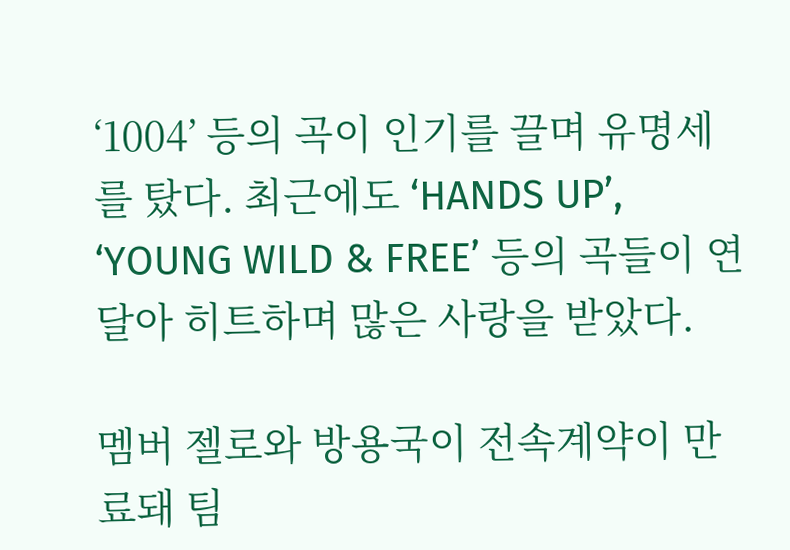‘1004’ 등의 곡이 인기를 끌며 유명세를 탔다. 최근에도 ‘HANDS UP’, ‘YOUNG WILD & FREE’ 등의 곡들이 연달아 히트하며 많은 사랑을 받았다.

멤버 젤로와 방용국이 전속계약이 만료돼 팀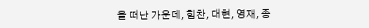을 떠난 가운데, 힘찬, 대현, 영재, 종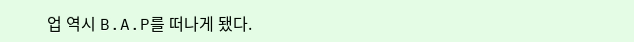업 역시 B.A.P를 떠나게 됐다.